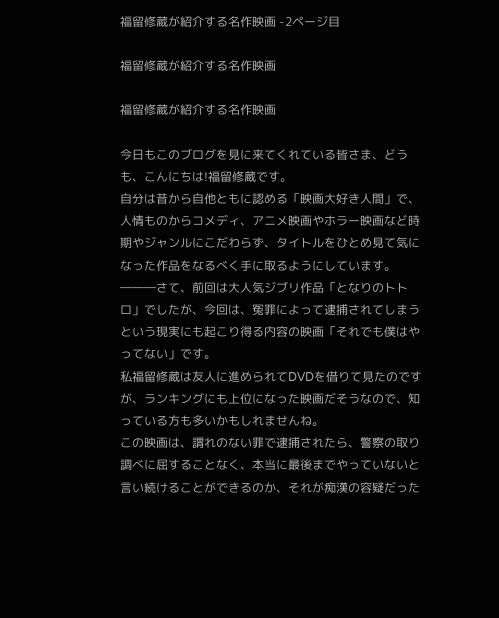福留修蔵が紹介する名作映画 -2ページ目

福留修蔵が紹介する名作映画

福留修蔵が紹介する名作映画

今日もこのブログを見に来てくれている皆さま、どうも、こんにちは!福留修蔵です。
自分は昔から自他ともに認める「映画大好き人間」で、人情ものからコメディ、アニメ映画やホラー映画など時期やジャンルにこだわらず、タイトルをひとめ見て気になった作品をなるべく手に取るようにしています。
―――さて、前回は大人気ジブリ作品「となりのトトロ」でしたが、今回は、冤罪によって逮捕されてしまうという現実にも起こり得る内容の映画「それでも僕はやってない」です。
私福留修蔵は友人に進められてDVDを借りて見たのですが、ランキングにも上位になった映画だそうなので、知っている方も多いかもしれませんね。
この映画は、謂れのない罪で逮捕されたら、警察の取り調べに屈することなく、本当に最後までやっていないと言い続けることができるのか、それが痴漢の容疑だった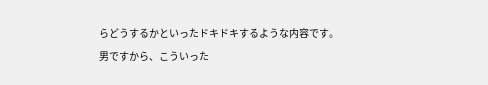らどうするかといったドキドキするような内容です。
男ですから、こういった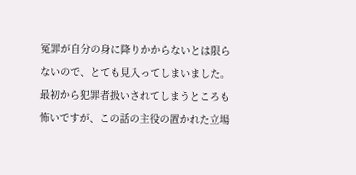冤罪が自分の身に降りかからないとは限らないので、とても見入ってしまいました。
最初から犯罪者扱いされてしまうところも怖いですが、この話の主役の置かれた立場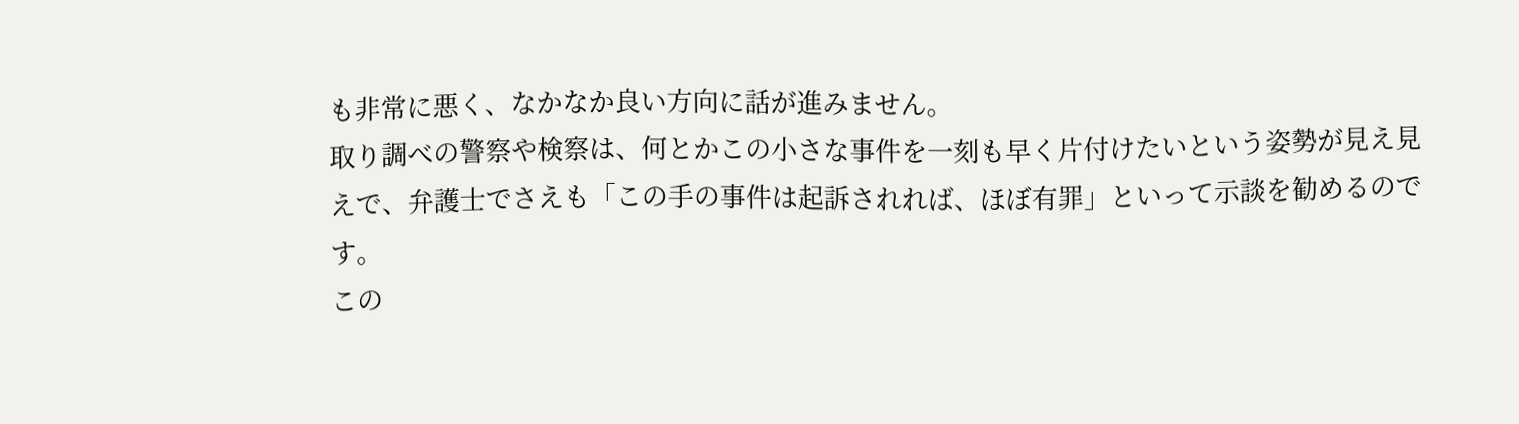も非常に悪く、なかなか良い方向に話が進みません。
取り調べの警察や検察は、何とかこの小さな事件を一刻も早く片付けたいという姿勢が見え見えで、弁護士でさえも「この手の事件は起訴されれば、ほぼ有罪」といって示談を勧めるのです。
この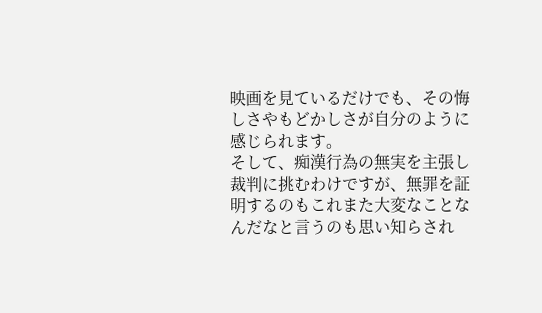映画を見ているだけでも、その悔しさやもどかしさが自分のように感じられます。
そして、痴漢行為の無実を主張し裁判に挑むわけですが、無罪を証明するのもこれまた大変なことなんだなと言うのも思い知らされ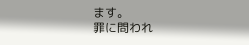ます。
罪に問われ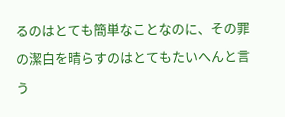るのはとても簡単なことなのに、その罪の潔白を晴らすのはとてもたいへんと言う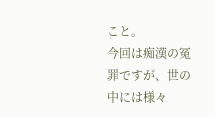こと。
今回は痴漢の冤罪ですが、世の中には様々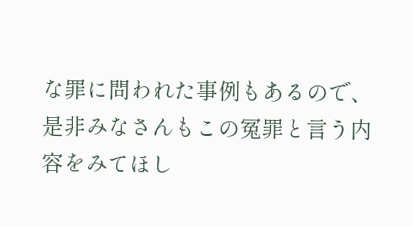な罪に問われた事例もあるので、是非みなさんもこの冤罪と言う内容をみてほし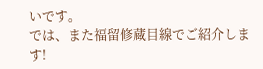いです。
では、また福留修蔵目線でご紹介します!